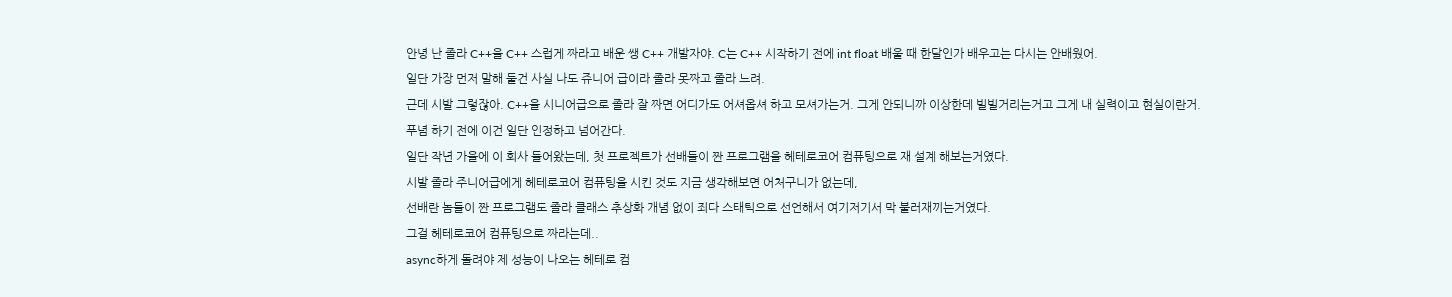안녕 난 졸라 C++을 C++ 스럽게 짜라고 배운 쌩 C++ 개발자야. C는 C++ 시작하기 전에 int float 배울 때 한달인가 배우고는 다시는 안배웠어.
일단 가장 먼저 말해 둘건 사실 나도 쥬니어 급이라 졸라 못짜고 졸라 느려.
근데 시발 그렇잖아. C++을 시니어급으로 졸라 잘 짜면 어디가도 어셔옵셔 하고 모셔가는거. 그게 안되니까 이상한데 빌빌거리는거고 그게 내 실력이고 현실이란거.
푸념 하기 전에 이건 일단 인정하고 넘어간다.
일단 작년 가을에 이 회사 들어왔는데, 첫 프로젝트가 선배들이 짠 프로그램을 헤테로코어 컴퓨팅으로 재 설계 해보는거였다.
시발 졸라 주니어급에게 헤테로코어 컴퓨팅을 시킨 것도 지금 생각해보면 어처구니가 없는데,
선배란 놈들이 짠 프로그램도 졸라 클래스 추상화 개념 없이 죄다 스태틱으로 선언해서 여기저기서 막 불러재끼는거였다.
그걸 헤테로코어 컴퓨팅으로 짜라는데..
async하게 돌려야 제 성능이 나오는 헤테로 컴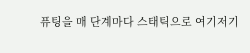퓨팅을 매 단계마다 스태틱으로 여기저기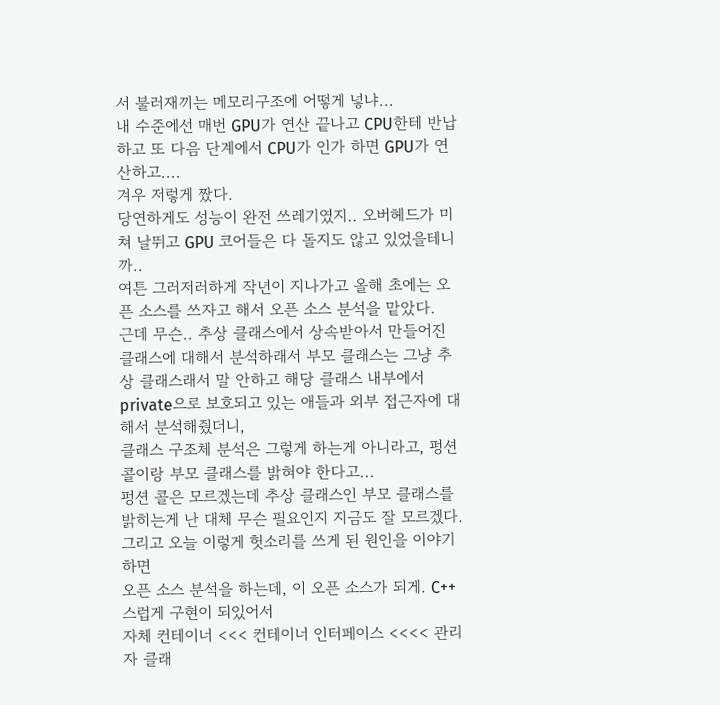서 불러재끼는 메모리구조에 어떻게 넣냐...
내 수준에선 매번 GPU가 연산 끝나고 CPU한테 반납하고 또 다음 단계에서 CPU가 인가 하면 GPU가 연산하고....
겨우 저렇게 짰다.
당연하게도 성능이 완전 쓰레기였지.. 오버헤드가 미쳐 날뛰고 GPU 코어들은 다 돌지도 않고 있었을테니까..
여튼 그러저러하게 작년이 지나가고 올해 초에는 오픈 소스를 쓰자고 해서 오픈 소스 분석을 맡았다.
근데 무슨.. 추상 클래스에서 상속받아서 만들어진 클래스에 대해서 분석하래서 부모 클래스는 그냥 추상 클래스래서 말 안하고 해당 클래스 내부에서 private으로 보호되고 있는 애들과 외부 접근자에 대해서 분석해줬더니,
클래스 구조체 분석은 그렇게 하는게 아니라고, 펑션 콜이랑 부모 클래스를 밝혀야 한다고...
펑션 콜은 모르겠는데 추상 클래스인 부모 클래스를 밝히는게 난 대체 무슨 필요인지 지금도 잘 모르겠다.
그리고 오늘 이렇게 헛소리를 쓰게 된 원인을 이야기 하면
오픈 소스 분석을 하는데, 이 오픈 소스가 되게. C++ 스럽게 구현이 되있어서
자체 컨테이너 <<< 컨테이너 인터페이스 <<<< 관리자 클래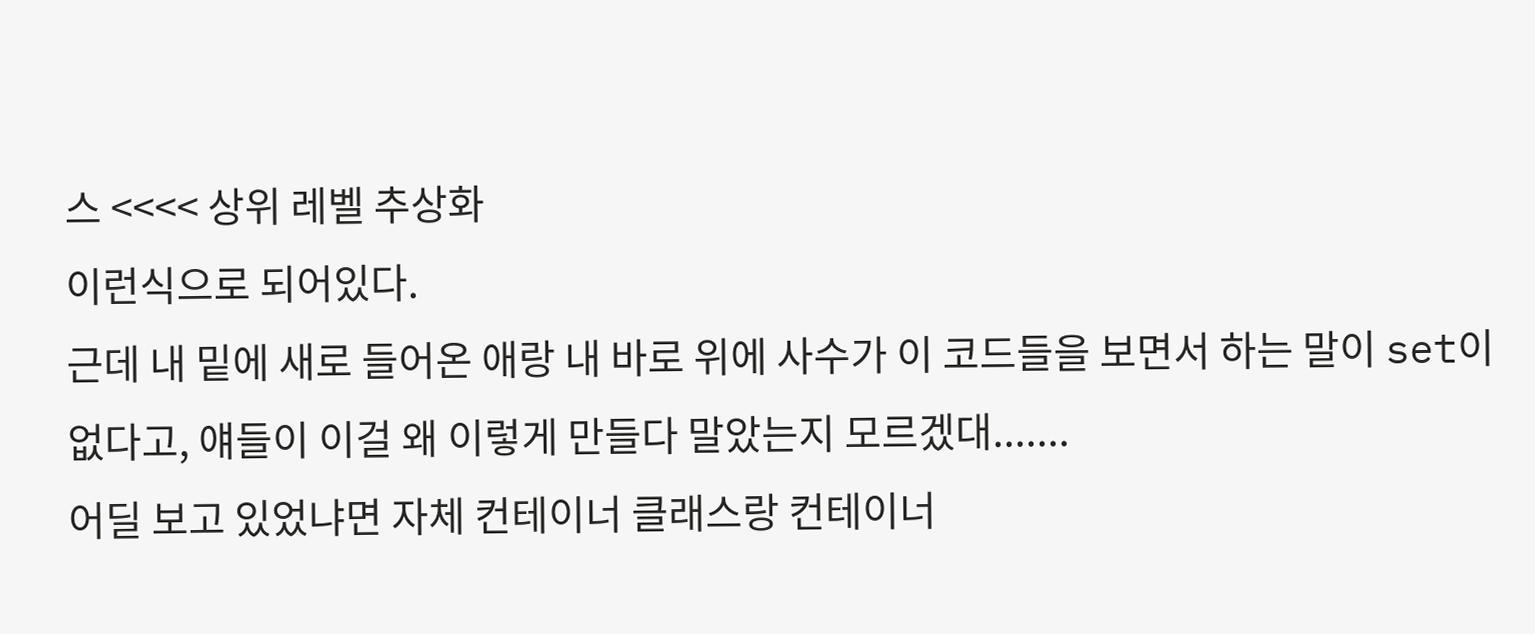스 <<<< 상위 레벨 추상화
이런식으로 되어있다.
근데 내 밑에 새로 들어온 애랑 내 바로 위에 사수가 이 코드들을 보면서 하는 말이 set이 없다고, 얘들이 이걸 왜 이렇게 만들다 말았는지 모르겠대.......
어딜 보고 있었냐면 자체 컨테이너 클래스랑 컨테이너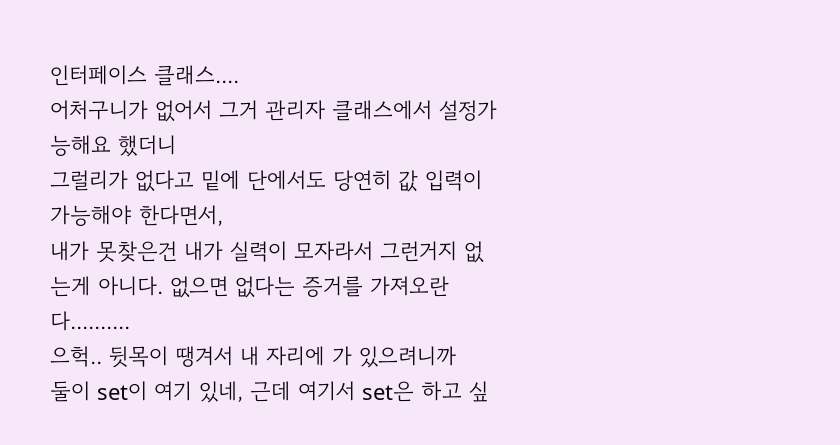인터페이스 클래스....
어처구니가 없어서 그거 관리자 클래스에서 설정가능해요 했더니
그럴리가 없다고 밑에 단에서도 당연히 값 입력이 가능해야 한다면서,
내가 못찾은건 내가 실력이 모자라서 그런거지 없는게 아니다. 없으면 없다는 증거를 가져오란다..........
으헉.. 뒷목이 땡겨서 내 자리에 가 있으려니까
둘이 set이 여기 있네, 근데 여기서 set은 하고 싶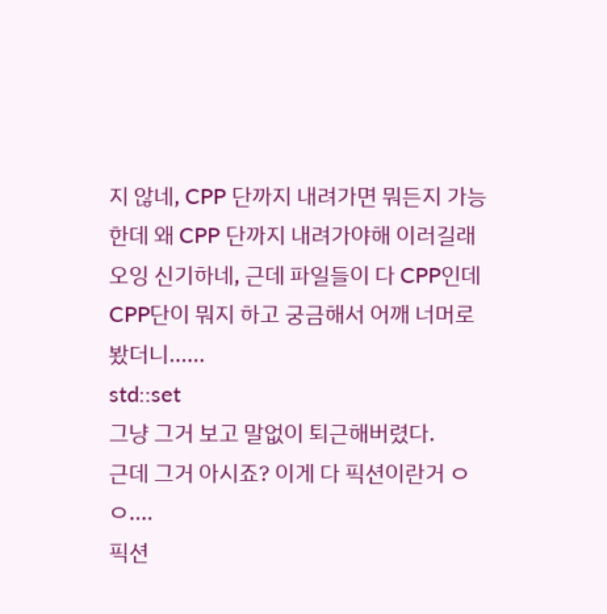지 않네, CPP 단까지 내려가면 뭐든지 가능한데 왜 CPP 단까지 내려가야해 이러길래
오잉 신기하네, 근데 파일들이 다 CPP인데 CPP단이 뭐지 하고 궁금해서 어깨 너머로 봤더니......
std::set
그냥 그거 보고 말없이 퇴근해버렸다.
근데 그거 아시죠? 이게 다 픽션이란거 ㅇㅇ....
픽션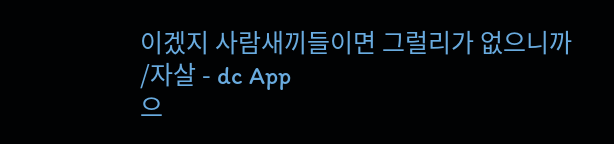이겠지 사람새끼들이면 그럴리가 없으니까
/자살 - dc App
으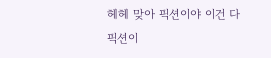헤헤 맞아 픽션이야 이건 다 픽션이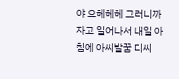야 으헤헤헤 그러니까 자고 일어나서 내일 아침에 아씨발꿈 디씨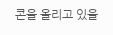콘을 올리고 있을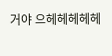거야 으헤헤헤헤헤